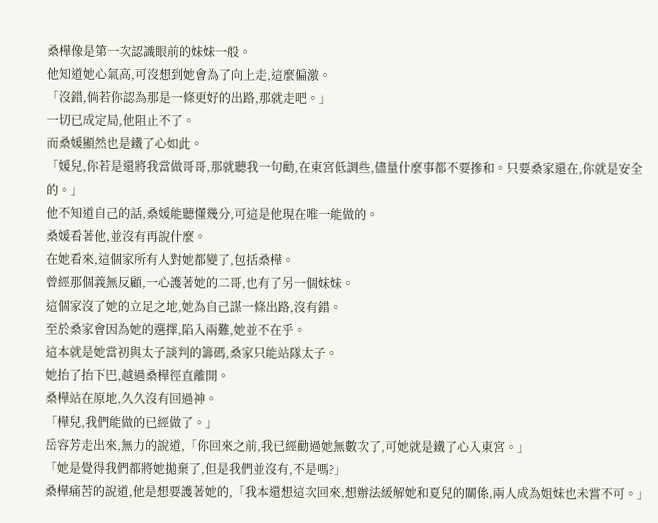桑樺像是第一次認識眼前的妹妹一般。
他知道她心氣高,可沒想到她會為了向上走,這麼偏激。
「沒錯,倘若你認為那是一條更好的出路,那就走吧。」
一切已成定局,他阻止不了。
而桑媛顯然也是鐵了心如此。
「媛兒,你若是還將我當做哥哥,那就聽我一句勸,在東宮低調些,儘量什麼事都不要摻和。只要桑家還在,你就是安全的。」
他不知道自己的話,桑媛能聽懂幾分,可這是他現在唯一能做的。
桑媛看著他,並沒有再說什麼。
在她看來,這個家所有人對她都變了,包括桑樺。
曾經那個義無反顧,一心護著她的二哥,也有了另一個妹妹。
這個家沒了她的立足之地,她為自己謀一條出路,沒有錯。
至於桑家會因為她的選擇,陷入兩難,她並不在乎。
這本就是她當初與太子談判的籌碼,桑家只能站隊太子。
她抬了抬下巴,越過桑樺徑直離開。
桑樺站在原地,久久沒有回過神。
「樺兒,我們能做的已經做了。」
岳容芳走出來,無力的說道,「你回來之前,我已經勸過她無數次了,可她就是鐵了心入東宮。」
「她是覺得我們都將她拋棄了,但是我們並沒有,不是嗎?」
桑樺痛苦的說道,他是想要護著她的,「我本還想這次回來,想辦法緩解她和夏兒的關係,兩人成為姐妹也未嘗不可。」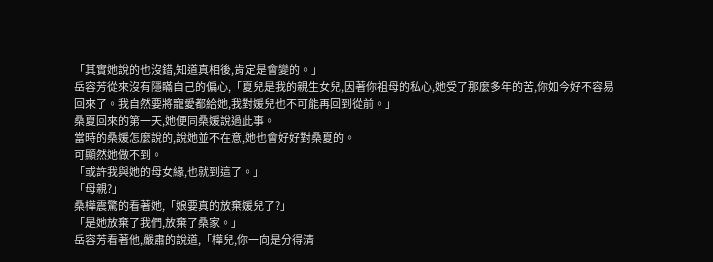「其實她說的也沒錯,知道真相後,肯定是會變的。」
岳容芳從來沒有隱瞞自己的偏心,「夏兒是我的親生女兒,因著你祖母的私心,她受了那麼多年的苦,你如今好不容易回來了。我自然要將寵愛都給她,我對媛兒也不可能再回到從前。」
桑夏回來的第一天,她便同桑媛說過此事。
當時的桑媛怎麼說的,說她並不在意,她也會好好對桑夏的。
可顯然她做不到。
「或許我與她的母女緣,也就到這了。」
「母親?」
桑樺震驚的看著她,「娘要真的放棄媛兒了?」
「是她放棄了我們,放棄了桑家。」
岳容芳看著他,嚴肅的說道,「樺兒,你一向是分得清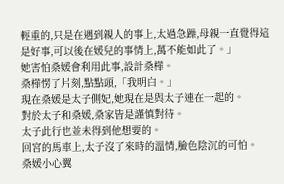輕重的,只是在遇到親人的事上,太過急躁,母親一直覺得這是好事,可以後在媛兒的事情上,萬不能如此了。」
她害怕桑媛會利用此事,設計桑樺。
桑樺愣了片刻,點點頭,「我明白。」
現在桑媛是太子側妃,她現在是與太子連在一起的。
對於太子和桑媛,桑家皆是謹慎對待。
太子此行也並未得到他想要的。
回宮的馬車上,太子沒了來時的溫情,臉色陰沉的可怕。
桑媛小心翼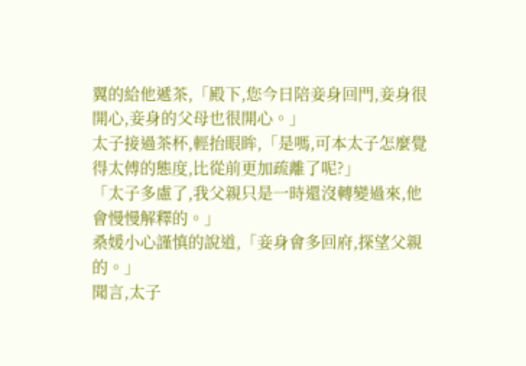翼的給他遞茶,「殿下,您今日陪妾身回門,妾身很開心,妾身的父母也很開心。」
太子接過茶杯,輕抬眼眸,「是嗎,可本太子怎麼覺得太傅的態度,比從前更加疏離了呢?」
「太子多慮了,我父親只是一時還沒轉變過來,他會慢慢解釋的。」
桑媛小心謹慎的說道,「妾身會多回府,探望父親的。」
聞言,太子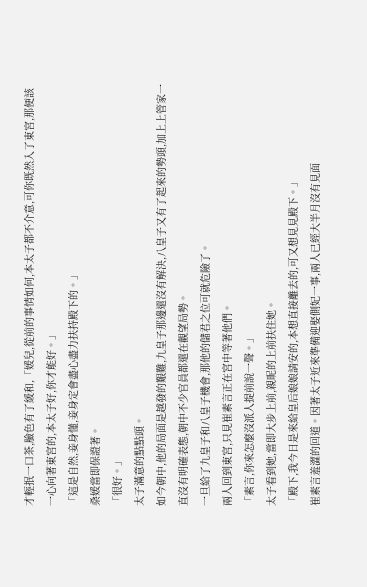才輕抿一口茶,臉色有了緩和,「媛兒,從前的事情如何,本太子都不介意,可你既然入了東宮,那便該一心向著東宮的,本太子好,你才能好。」
「這是自然,妾身懂,妾身定會盡心盡力扶持殿下的。」
桑媛當即保證著。
「很好。」
太子滿意的點點頭。
如今朝中,他的局面是越發的艱難,九皇子那邊還沒有解決,八皇子又有了起來的勢頭,加上上管家一直沒有明確表態,朝中不少官員都還在觀望局勢。
一旦給了九皇子和八皇子機會,那他的儲君之位可就危險了。
兩人回到東宮,只見崔素言正在宮中等著他們。
「素言,你來怎麼沒派人提前說一聲。」
太子看到她,當即大步上前,親昵的上前扶住她。
「殿下,我今日是來給皇后娘娘請安的,本想直接離去的,可又想見見殿下。」
崔素言羞澀的回道。因著太子近來準備迎娶側妃一事,兩人已經大半月沒有見面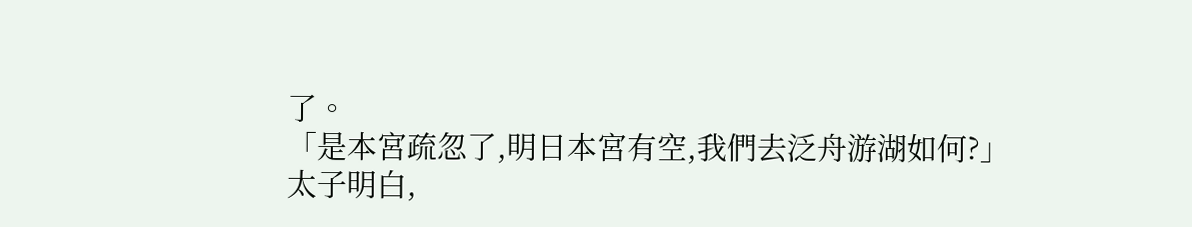了。
「是本宮疏忽了,明日本宮有空,我們去泛舟游湖如何?」
太子明白,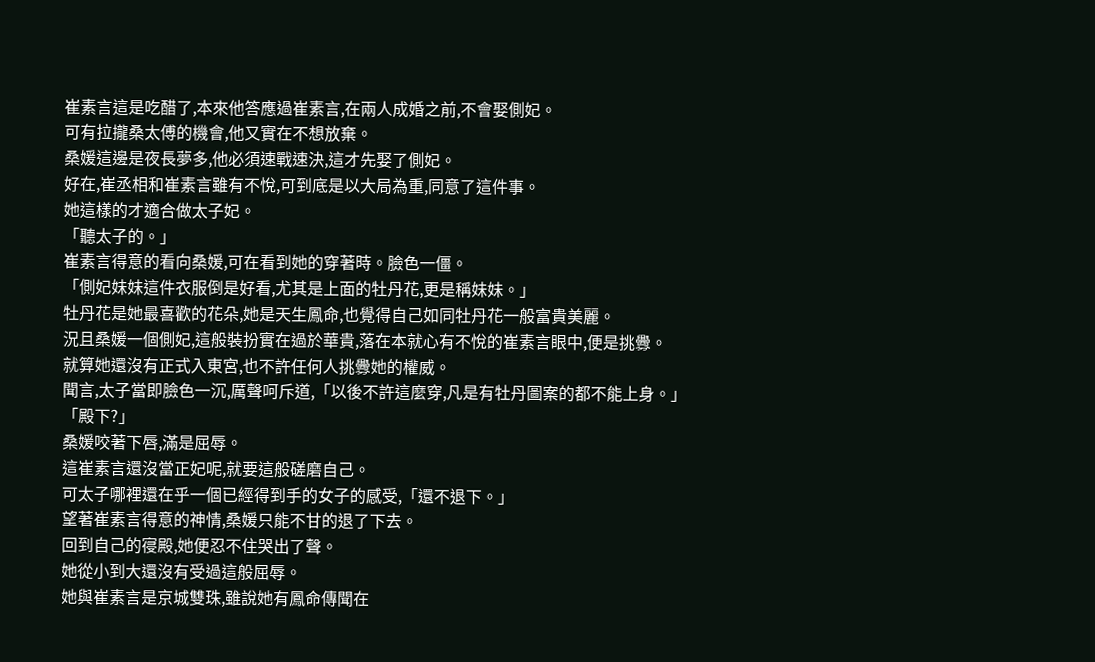崔素言這是吃醋了,本來他答應過崔素言,在兩人成婚之前,不會娶側妃。
可有拉攏桑太傅的機會,他又實在不想放棄。
桑媛這邊是夜長夢多,他必須速戰速決,這才先娶了側妃。
好在,崔丞相和崔素言雖有不悅,可到底是以大局為重,同意了這件事。
她這樣的才適合做太子妃。
「聽太子的。」
崔素言得意的看向桑媛,可在看到她的穿著時。臉色一僵。
「側妃妹妹這件衣服倒是好看,尤其是上面的牡丹花,更是稱妹妹。」
牡丹花是她最喜歡的花朵,她是天生鳳命,也覺得自己如同牡丹花一般富貴美麗。
況且桑媛一個側妃,這般裝扮實在過於華貴,落在本就心有不悅的崔素言眼中,便是挑釁。
就算她還沒有正式入東宮,也不許任何人挑釁她的權威。
聞言,太子當即臉色一沉,厲聲呵斥道,「以後不許這麼穿,凡是有牡丹圖案的都不能上身。」
「殿下?」
桑媛咬著下唇,滿是屈辱。
這崔素言還沒當正妃呢,就要這般磋磨自己。
可太子哪裡還在乎一個已經得到手的女子的感受,「還不退下。」
望著崔素言得意的神情,桑媛只能不甘的退了下去。
回到自己的寑殿,她便忍不住哭出了聲。
她從小到大還沒有受過這般屈辱。
她與崔素言是京城雙珠,雖說她有鳳命傳聞在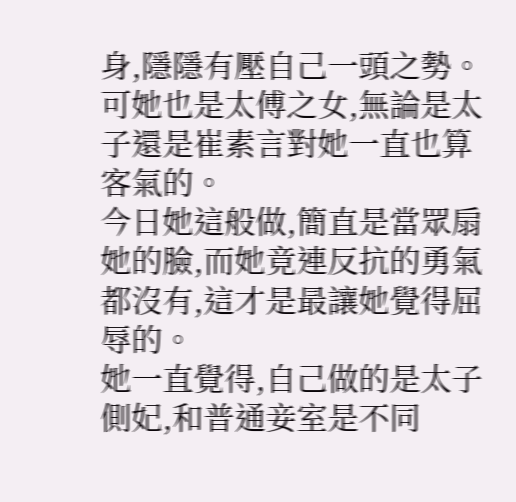身,隱隱有壓自己一頭之勢。
可她也是太傅之女,無論是太子還是崔素言對她一直也算客氣的。
今日她這般做,簡直是當眾扇她的臉,而她竟連反抗的勇氣都沒有,這才是最讓她覺得屈辱的。
她一直覺得,自己做的是太子側妃,和普通妾室是不同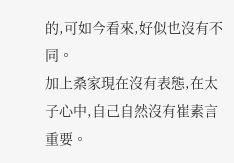的,可如今看來,好似也沒有不同。
加上桑家現在沒有表態,在太子心中,自己自然沒有崔素言重要。